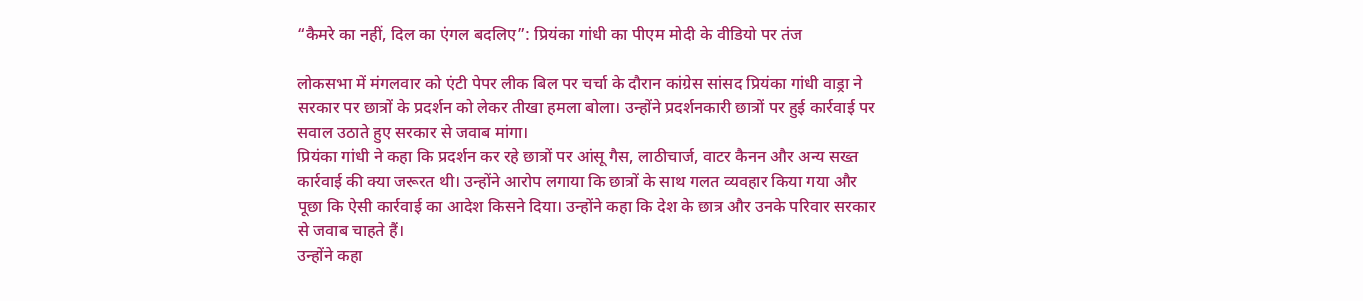“कैमरे का नहीं, दिल का एंगल बदलिए”: प्रियंका गांधी का पीएम मोदी के वीडियो पर तंज

लोकसभा में मंगलवार को एंटी पेपर लीक बिल पर चर्चा के दौरान कांग्रेस सांसद प्रियंका गांधी वाड्रा ने सरकार पर छात्रों के प्रदर्शन को लेकर तीखा हमला बोला। उन्होंने प्रदर्शनकारी छात्रों पर हुई कार्रवाई पर सवाल उठाते हुए सरकार से जवाब मांगा।
प्रियंका गांधी ने कहा कि प्रदर्शन कर रहे छात्रों पर आंसू गैस, लाठीचार्ज, वाटर कैनन और अन्य सख्त कार्रवाई की क्या जरूरत थी। उन्होंने आरोप लगाया कि छात्रों के साथ गलत व्यवहार किया गया और पूछा कि ऐसी कार्रवाई का आदेश किसने दिया। उन्होंने कहा कि देश के छात्र और उनके परिवार सरकार से जवाब चाहते हैं।
उन्होंने कहा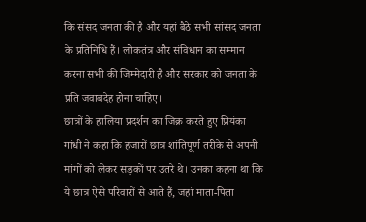कि संसद जनता की है और यहां बैठे सभी सांसद जनता के प्रतिनिधि हैं। लोकतंत्र और संविधान का सम्मान करना सभी की जिम्मेदारी है और सरकार को जनता के प्रति जवाबदेह होना चाहिए।
छात्रों के हालिया प्रदर्शन का जिक्र करते हुए प्रियंका गांधी ने कहा कि हजारों छात्र शांतिपूर्ण तरीके से अपनी मांगों को लेकर सड़कों पर उतरे थे। उनका कहना था कि ये छात्र ऐसे परिवारों से आते हैं, जहां माता-पिता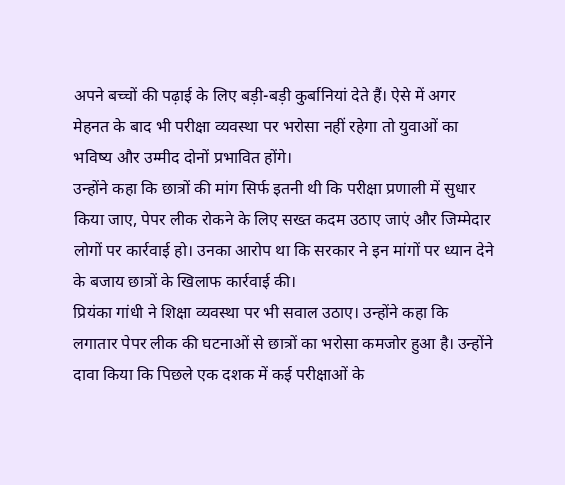अपने बच्चों की पढ़ाई के लिए बड़ी-बड़ी कुर्बानियां देते हैं। ऐसे में अगर मेहनत के बाद भी परीक्षा व्यवस्था पर भरोसा नहीं रहेगा तो युवाओं का भविष्य और उम्मीद दोनों प्रभावित होंगे।
उन्होंने कहा कि छात्रों की मांग सिर्फ इतनी थी कि परीक्षा प्रणाली में सुधार किया जाए, पेपर लीक रोकने के लिए सख्त कदम उठाए जाएं और जिम्मेदार लोगों पर कार्रवाई हो। उनका आरोप था कि सरकार ने इन मांगों पर ध्यान देने के बजाय छात्रों के खिलाफ कार्रवाई की।
प्रियंका गांधी ने शिक्षा व्यवस्था पर भी सवाल उठाए। उन्होंने कहा कि लगातार पेपर लीक की घटनाओं से छात्रों का भरोसा कमजोर हुआ है। उन्होंने दावा किया कि पिछले एक दशक में कई परीक्षाओं के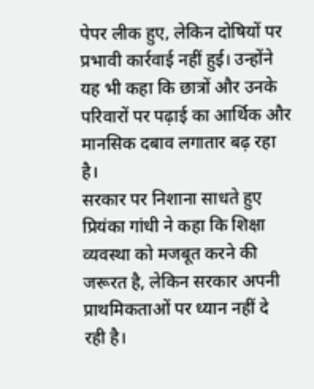पेपर लीक हुए, लेकिन दोषियों पर प्रभावी कार्रवाई नहीं हुई। उन्होंने यह भी कहा कि छात्रों और उनके परिवारों पर पढ़ाई का आर्थिक और मानसिक दबाव लगातार बढ़ रहा है।
सरकार पर निशाना साधते हुए प्रियंका गांधी ने कहा कि शिक्षा व्यवस्था को मजबूत करने की जरूरत है, लेकिन सरकार अपनी प्राथमिकताओं पर ध्यान नहीं दे रही है।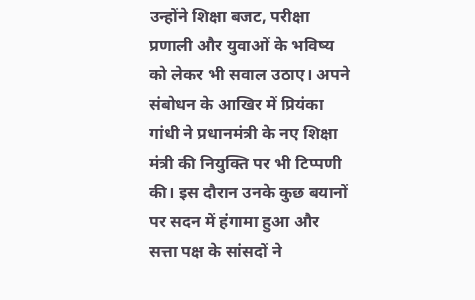उन्होंने शिक्षा बजट, परीक्षा प्रणाली और युवाओं के भविष्य को लेकर भी सवाल उठाए। अपने संबोधन के आखिर में प्रियंका गांधी ने प्रधानमंत्री के नए शिक्षा मंत्री की नियुक्ति पर भी टिप्पणी की। इस दौरान उनके कुछ बयानों पर सदन में हंगामा हुआ और सत्ता पक्ष के सांसदों ने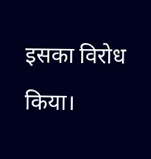इसका विरोध किया।